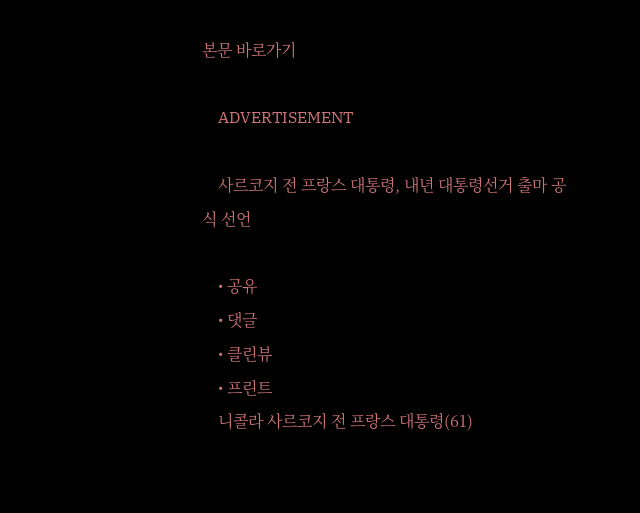본문 바로가기

    ADVERTISEMENT

    사르코지 전 프랑스 대통령, 내년 대통령선거 출마 공식 선언

    • 공유
    • 댓글
    • 클린뷰
    • 프린트
    니콜라 사르코지 전 프랑스 대통령(61)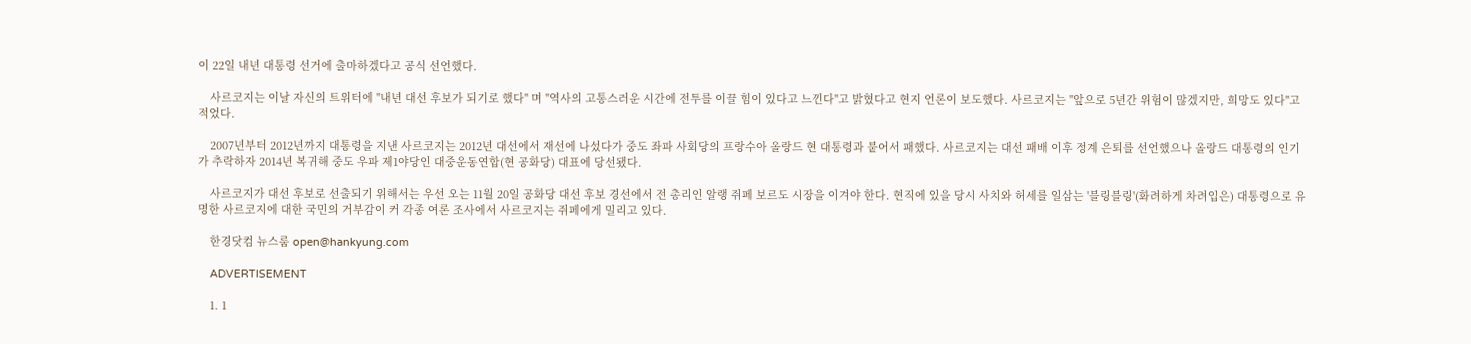이 22일 내년 대통령 선거에 출마하겠다고 공식 선언했다.

    사르코지는 이날 자신의 트위터에 "내년 대선 후보가 되기로 했다" 며 "역사의 고통스러운 시간에 전투를 이끌 힘이 있다고 느낀다"고 밝혔다고 현지 언론이 보도했다. 사르코지는 "앞으로 5년간 위험이 많겠지만, 희망도 있다"고 적었다.

    2007년부터 2012년까지 대통령을 지낸 사르코지는 2012년 대선에서 재선에 나섰다가 중도 좌파 사회당의 프랑수아 올랑드 현 대통령과 붙어서 패했다. 사르코지는 대선 패배 이후 정계 은퇴를 선언했으나 올랑드 대통령의 인기가 추락하자 2014년 복귀해 중도 우파 제1야당인 대중운동연합(현 공화당) 대표에 당선됐다.

    사르코지가 대선 후보로 선출되기 위해서는 우선 오는 11월 20일 공화당 대선 후보 경선에서 전 총리인 알랭 쥐페 보르도 시장을 이겨야 한다. 현직에 있을 당시 사치와 허세를 일삼는 '블링블링'(화려하게 차려입은) 대통령으로 유명한 사르코지에 대한 국민의 거부감이 커 각종 여론 조사에서 사르코지는 쥐페에게 밀리고 있다.

    한경닷컴 뉴스룸 open@hankyung.com

    ADVERTISEMENT

    1. 1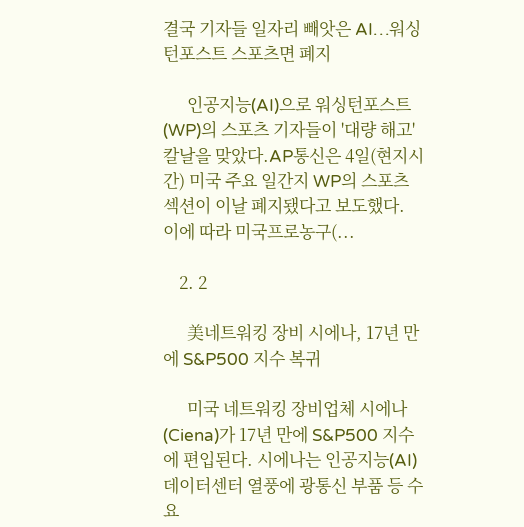결국 기자들 일자리 빼앗은 AI…워싱턴포스트 스포츠면 폐지

      인공지능(AI)으로 워싱턴포스트(WP)의 스포츠 기자들이 '대량 해고' 칼날을 맞았다.AP통신은 4일(현지시간) 미국 주요 일간지 WP의 스포츠섹션이 이날 폐지됐다고 보도했다. 이에 따라 미국프로농구(...

    2. 2

      美네트워킹 장비 시에나, 17년 만에 S&P500 지수 복귀

      미국 네트워킹 장비업체 시에나(Ciena)가 17년 만에 S&P500 지수에 편입된다. 시에나는 인공지능(AI) 데이터센터 열풍에 광통신 부품 등 수요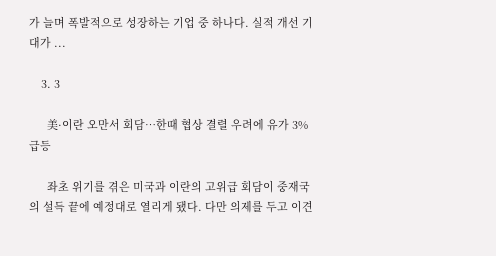가 늘며 폭발적으로 성장하는 기업 중 하나다. 실적 개선 기대가 ...

    3. 3

      美·이란 오만서 회담…한때 협상 결렬 우려에 유가 3% 급등

      좌초 위기를 겪은 미국과 이란의 고위급 회담이 중재국의 설득 끝에 예정대로 열리게 됐다. 다만 의제를 두고 이견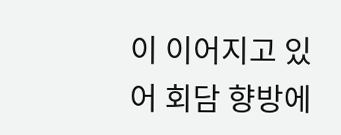이 이어지고 있어 회담 향방에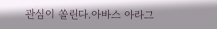관심이 쏠린다.아바스 아라그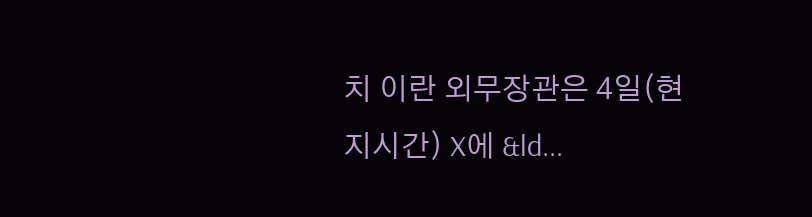치 이란 외무장관은 4일(현지시간) X에 &ld...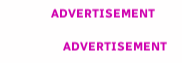ADVERTISEMENT

    ADVERTISEMENT